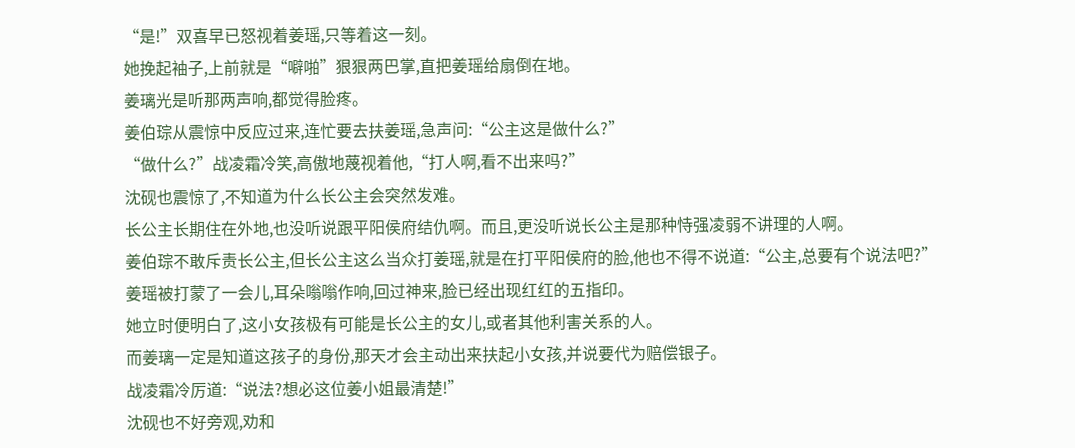“是!”双喜早已怒视着姜瑶,只等着这一刻。
她挽起袖子,上前就是“噼啪”狠狠两巴掌,直把姜瑶给扇倒在地。
姜璃光是听那两声响,都觉得脸疼。
姜伯琮从震惊中反应过来,连忙要去扶姜瑶,急声问:“公主这是做什么?”
“做什么?”战凌霜冷笑,高傲地蔑视着他,“打人啊,看不出来吗?”
沈砚也震惊了,不知道为什么长公主会突然发难。
长公主长期住在外地,也没听说跟平阳侯府结仇啊。而且,更没听说长公主是那种恃强凌弱不讲理的人啊。
姜伯琮不敢斥责长公主,但长公主这么当众打姜瑶,就是在打平阳侯府的脸,他也不得不说道:“公主,总要有个说法吧?”
姜瑶被打蒙了一会儿,耳朵嗡嗡作响,回过神来,脸已经出现红红的五指印。
她立时便明白了,这小女孩极有可能是长公主的女儿,或者其他利害关系的人。
而姜璃一定是知道这孩子的身份,那天才会主动出来扶起小女孩,并说要代为赔偿银子。
战凌霜冷厉道:“说法?想必这位姜小姐最清楚!”
沈砚也不好旁观,劝和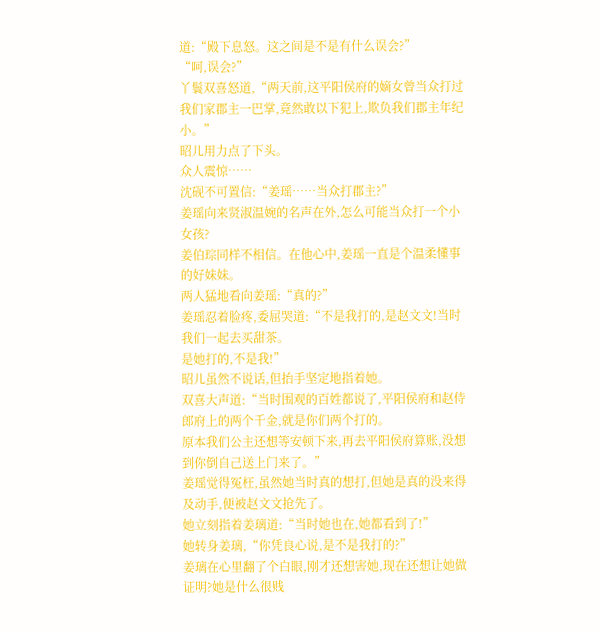道:“殿下息怒。这之间是不是有什么误会?”
“呵,误会?”
丫鬟双喜怒道,“两天前,这平阳侯府的嫡女曾当众打过我们家郡主一巴掌,竟然敢以下犯上,欺负我们郡主年纪小。”
昭儿用力点了下头。
众人震惊……
沈砚不可置信:“姜瑶……当众打郡主?”
姜瑶向来贤淑温婉的名声在外,怎么可能当众打一个小女孩?
姜伯琮同样不相信。在他心中,姜瑶一直是个温柔懂事的好妹妹。
两人猛地看向姜瑶:“真的?”
姜瑶忍着脸疼,委屈哭道:“不是我打的,是赵文文!当时我们一起去买甜茶。
是她打的,不是我!”
昭儿虽然不说话,但抬手坚定地指着她。
双喜大声道:“当时围观的百姓都说了,平阳侯府和赵侍郎府上的两个千金,就是你们两个打的。
原本我们公主还想等安顿下来,再去平阳侯府算账,没想到你倒自己送上门来了。”
姜瑶觉得冤枉,虽然她当时真的想打,但她是真的没来得及动手,便被赵文文抢先了。
她立刻指着姜璃道:“当时她也在,她都看到了!”
她转身姜璃,“你凭良心说,是不是我打的?”
姜璃在心里翻了个白眼,刚才还想害她,现在还想让她做证明?她是什么很贱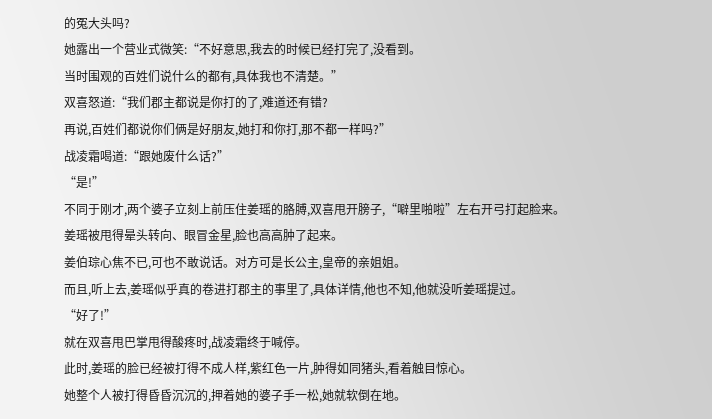的冤大头吗?
她露出一个营业式微笑:“不好意思,我去的时候已经打完了,没看到。
当时围观的百姓们说什么的都有,具体我也不清楚。”
双喜怒道:“我们郡主都说是你打的了,难道还有错?
再说,百姓们都说你们俩是好朋友,她打和你打,那不都一样吗?”
战凌霜喝道:“跟她废什么话?”
“是!”
不同于刚才,两个婆子立刻上前压住姜瑶的胳膊,双喜甩开膀子,“噼里啪啦”左右开弓打起脸来。
姜瑶被甩得晕头转向、眼冒金星,脸也高高肿了起来。
姜伯琮心焦不已,可也不敢说话。对方可是长公主,皇帝的亲姐姐。
而且,听上去,姜瑶似乎真的卷进打郡主的事里了,具体详情,他也不知,他就没听姜瑶提过。
“好了!”
就在双喜甩巴掌甩得酸疼时,战凌霜终于喊停。
此时,姜瑶的脸已经被打得不成人样,紫红色一片,肿得如同猪头,看着触目惊心。
她整个人被打得昏昏沉沉的,押着她的婆子手一松,她就软倒在地。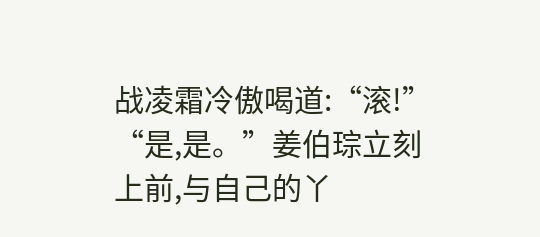战凌霜冷傲喝道:“滚!”
“是,是。”姜伯琮立刻上前,与自己的丫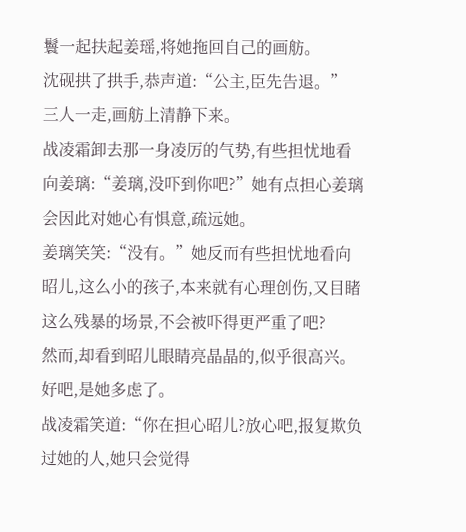鬟一起扶起姜瑶,将她拖回自己的画舫。
沈砚拱了拱手,恭声道:“公主,臣先告退。”
三人一走,画舫上清静下来。
战凌霜卸去那一身凌厉的气势,有些担忧地看向姜璃:“姜璃,没吓到你吧?”她有点担心姜璃会因此对她心有惧意,疏远她。
姜璃笑笑:“没有。”她反而有些担忧地看向昭儿,这么小的孩子,本来就有心理创伤,又目睹这么残暴的场景,不会被吓得更严重了吧?
然而,却看到昭儿眼睛亮晶晶的,似乎很高兴。
好吧,是她多虑了。
战凌霜笑道:“你在担心昭儿?放心吧,报复欺负过她的人,她只会觉得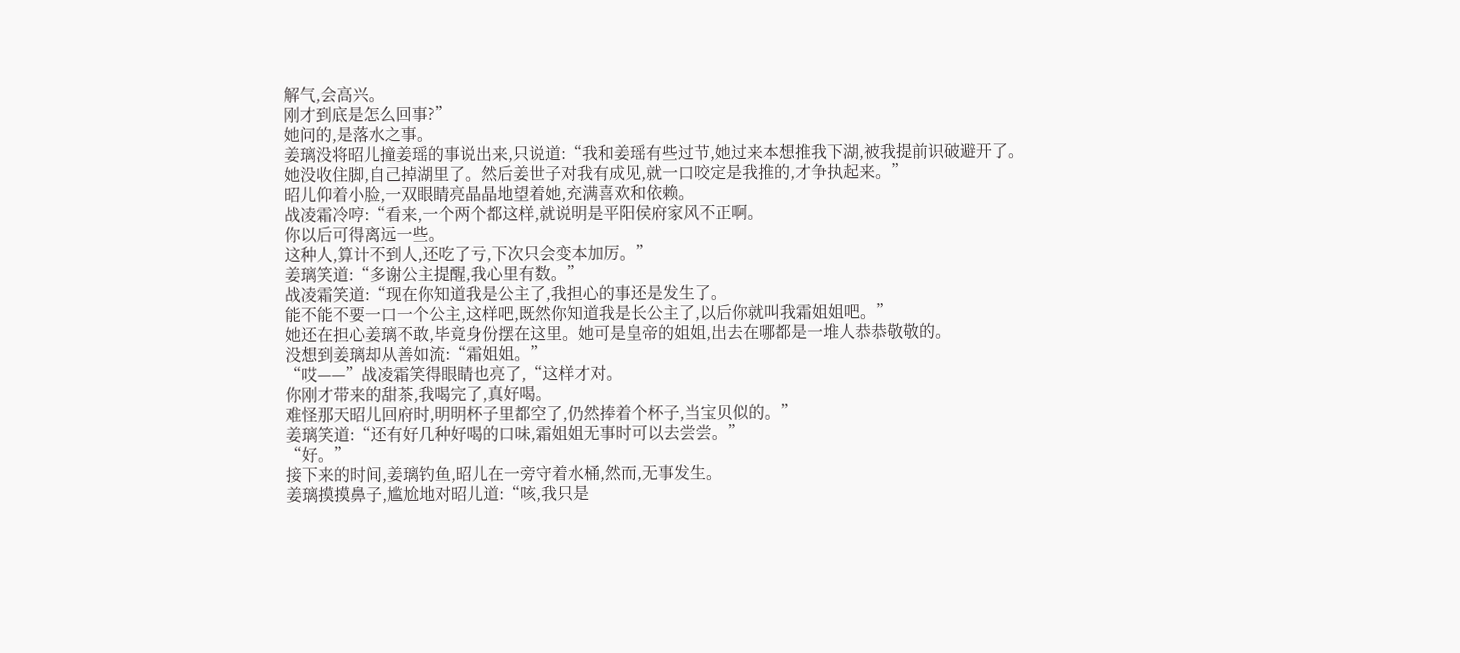解气,会高兴。
刚才到底是怎么回事?”
她问的,是落水之事。
姜璃没将昭儿撞姜瑶的事说出来,只说道:“我和姜瑶有些过节,她过来本想推我下湖,被我提前识破避开了。
她没收住脚,自己掉湖里了。然后姜世子对我有成见,就一口咬定是我推的,才争执起来。”
昭儿仰着小脸,一双眼睛亮晶晶地望着她,充满喜欢和依赖。
战凌霜冷哼:“看来,一个两个都这样,就说明是平阳侯府家风不正啊。
你以后可得离远一些。
这种人,算计不到人,还吃了亏,下次只会变本加厉。”
姜璃笑道:“多谢公主提醒,我心里有数。”
战凌霜笑道:“现在你知道我是公主了,我担心的事还是发生了。
能不能不要一口一个公主,这样吧,既然你知道我是长公主了,以后你就叫我霜姐姐吧。”
她还在担心姜璃不敢,毕竟身份摆在这里。她可是皇帝的姐姐,出去在哪都是一堆人恭恭敬敬的。
没想到姜璃却从善如流:“霜姐姐。”
“哎——”战凌霜笑得眼睛也亮了,“这样才对。
你刚才带来的甜茶,我喝完了,真好喝。
难怪那天昭儿回府时,明明杯子里都空了,仍然捧着个杯子,当宝贝似的。”
姜璃笑道:“还有好几种好喝的口味,霜姐姐无事时可以去尝尝。”
“好。”
接下来的时间,姜璃钓鱼,昭儿在一旁守着水桶,然而,无事发生。
姜璃摸摸鼻子,尴尬地对昭儿道:“咳,我只是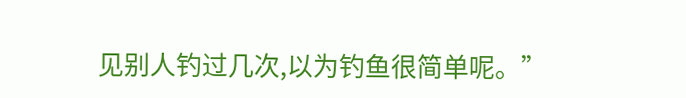见别人钓过几次,以为钓鱼很简单呢。”